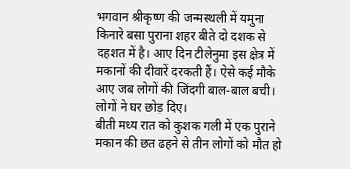भगवान श्रीकृष्ण की जन्मस्थली में यमुना किनारे बसा पुराना शहर बीते दो दशक से दहशत में है। आए दिन टीलेनुमा इस क्षेत्र में मकानों की दीवारें दरकती हैं। ऐसे कई मौके आए जब लोगों की जिंदगी बाल-बाल बची। लोगों ने घर छोड़ दिए।
बीती मध्य रात को कुशक गली में एक पुराने मकान की छत ढहने से तीन लोगों को मौत हो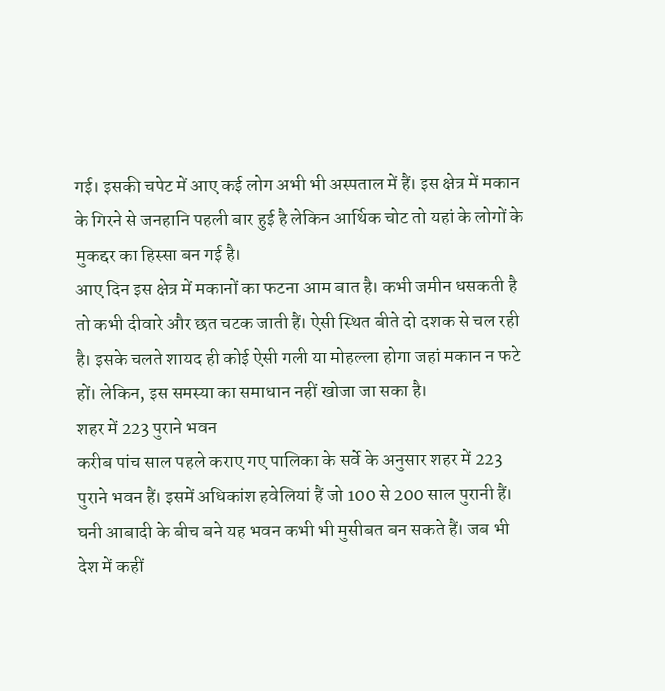गई। इसकी चपेट में आए कई लोग अभी भी अस्पताल में हैं। इस क्षेत्र में मकान के गिरने से जनहानि पहली बार हुई है लेकिन आर्थिक चोट तो यहां के लोगों के मुकद्दर का हिस्सा बन गई है।
आए दिन इस क्षेत्र में मकानों का फटना आम बात है। कभी जमीन धसकती है तो कभी दीवारे और छत चटक जाती हैं। ऐसी स्थित बीते दो दशक से चल रही है। इसके चलते शायद ही कोई ऐसी गली या मोहल्ला होगा जहां मकान न फटे हों। लेकिन, इस समस्या का समाधान नहीं खोजा जा सका है।
शहर में 223 पुराने भवन
करीब पांच साल पहले कराए गए पालिका के सर्वे के अनुसार शहर में 223 पुराने भवन हैं। इसमें अधिकांश हवेलियां हैं जो 100 से 200 साल पुरानी हैं। घनी आबादी के बीच बने यह भवन कभी भी मुसीबत बन सकते हैं। जब भी देश में कहीं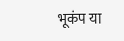भूकंप या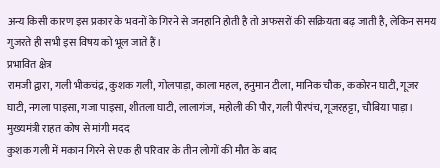अन्य किसी कारण इस प्रकार के भवनों के गिरने से जनहानि होती है तो अफसरों की सक्रियता बढ़ जाती है, लेकिन समय गुजरते ही सभी इस विषय को भूल जाते हैं।
प्रभावित क्षेत्र
रामजी द्वारा, गली भीकचंद्र, कुशक गली, गोलपाड़ा, काला महल, हनुमान टीला, मानिक चौक, ककोरन घाटी, गूजर घाटी, नगला पाइसा, गजा पाइसा, शीतला घाटी, लालागंज, महोली की पौर, गली पीरपंच, गूजरहट्टा, चौबिया पाड़ा।
मुख्यमंत्री राहत कोष से मांगी मदद
कुशक गली में मकान गिरने से एक ही परिवार के तीन लोगों की मौत के बाद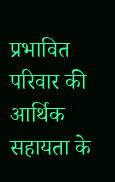प्रभावित परिवार की आर्थिक सहायता के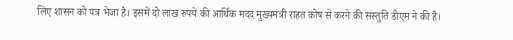लिए शासन को पत्र भेजा है। इसमें दो लाख रुपये की आर्थिक मदद मुख्यमंत्री राहत कोष से करने की संस्तुति डीएम ने की है।